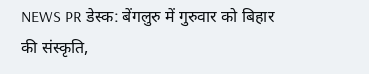NEWS PR डेस्क: बेंगलुरु में गुरुवार को बिहार की संस्कृति,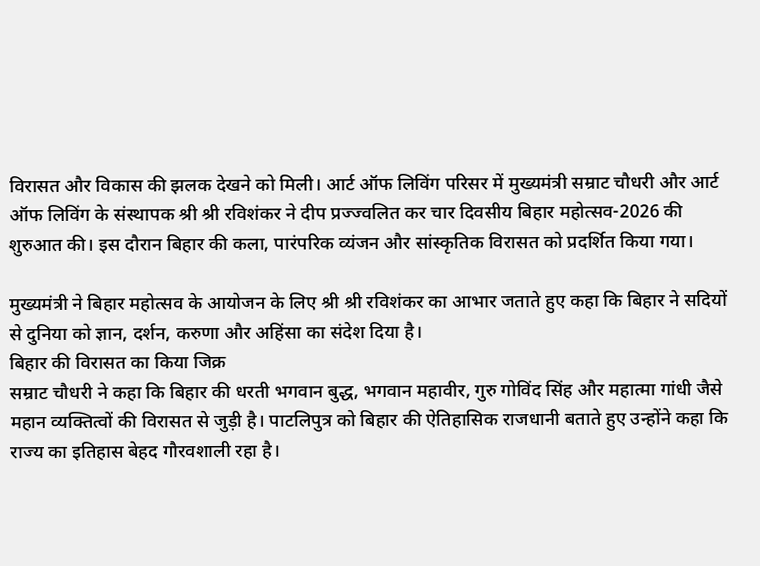विरासत और विकास की झलक देखने को मिली। आर्ट ऑफ लिविंग परिसर में मुख्यमंत्री सम्राट चौधरी और आर्ट ऑफ लिविंग के संस्थापक श्री श्री रविशंकर ने दीप प्रज्ज्वलित कर चार दिवसीय बिहार महोत्सव-2026 की शुरुआत की। इस दौरान बिहार की कला, पारंपरिक व्यंजन और सांस्कृतिक विरासत को प्रदर्शित किया गया।

मुख्यमंत्री ने बिहार महोत्सव के आयोजन के लिए श्री श्री रविशंकर का आभार जताते हुए कहा कि बिहार ने सदियों से दुनिया को ज्ञान, दर्शन, करुणा और अहिंसा का संदेश दिया है।
बिहार की विरासत का किया जिक्र
सम्राट चौधरी ने कहा कि बिहार की धरती भगवान बुद्ध, भगवान महावीर, गुरु गोविंद सिंह और महात्मा गांधी जैसे महान व्यक्तित्वों की विरासत से जुड़ी है। पाटलिपुत्र को बिहार की ऐतिहासिक राजधानी बताते हुए उन्होंने कहा कि राज्य का इतिहास बेहद गौरवशाली रहा है।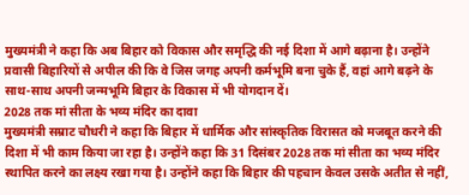मुख्यमंत्री ने कहा कि अब बिहार को विकास और समृद्धि की नई दिशा में आगे बढ़ाना है। उन्होंने प्रवासी बिहारियों से अपील की कि वे जिस जगह अपनी कर्मभूमि बना चुके हैं, वहां आगे बढ़ने के साथ-साथ अपनी जन्मभूमि बिहार के विकास में भी योगदान दें।
2028 तक मां सीता के भव्य मंदिर का दावा
मुख्यमंत्री सम्राट चौधरी ने कहा कि बिहार में धार्मिक और सांस्कृतिक विरासत को मजबूत करने की दिशा में भी काम किया जा रहा है। उन्होंने कहा कि 31 दिसंबर 2028 तक मां सीता का भव्य मंदिर स्थापित करने का लक्ष्य रखा गया है। उन्होंने कहा कि बिहार की पहचान केवल उसके अतीत से नहीं,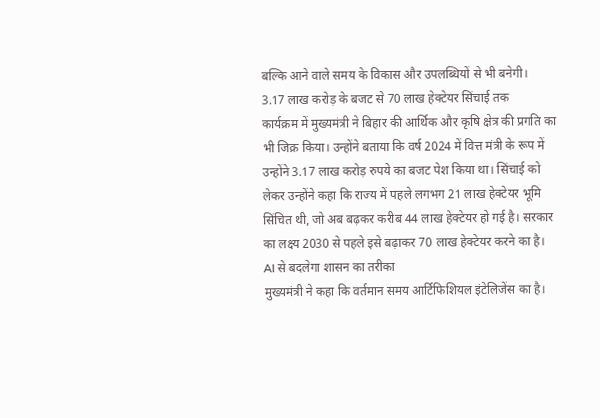बल्कि आने वाले समय के विकास और उपलब्धियों से भी बनेगी।
3.17 लाख करोड़ के बजट से 70 लाख हेक्टेयर सिंचाई तक
कार्यक्रम में मुख्यमंत्री ने बिहार की आर्थिक और कृषि क्षेत्र की प्रगति का भी जिक्र किया। उन्होंने बताया कि वर्ष 2024 में वित्त मंत्री के रूप में उन्होंने 3.17 लाख करोड़ रुपये का बजट पेश किया था। सिंचाई को लेकर उन्होंने कहा कि राज्य में पहले लगभग 21 लाख हेक्टेयर भूमि सिंचित थी, जो अब बढ़कर करीब 44 लाख हेक्टेयर हो गई है। सरकार का लक्ष्य 2030 से पहले इसे बढ़ाकर 70 लाख हेक्टेयर करने का है।
AI से बदलेगा शासन का तरीका
मुख्यमंत्री ने कहा कि वर्तमान समय आर्टिफिशियल इंटेलिजेंस का है।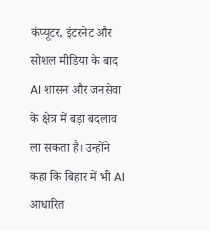कंप्यूटर, इंटरनेट और सोशल मीडिया के बाद AI शासन और जनसेवा के क्षेत्र में बड़ा बदलाव ला सकता है। उन्होंने कहा कि बिहार में भी AI आधारित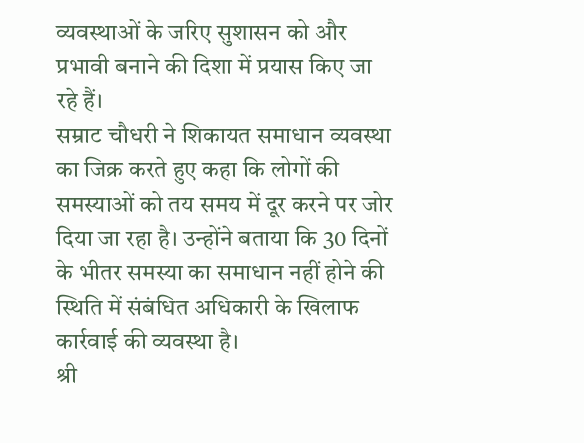व्यवस्थाओं के जरिए सुशासन को और प्रभावी बनाने की दिशा में प्रयास किए जा रहे हैं।
सम्राट चौधरी ने शिकायत समाधान व्यवस्था का जिक्र करते हुए कहा कि लोगों की समस्याओं को तय समय में दूर करने पर जोर दिया जा रहा है। उन्होंने बताया कि 30 दिनों के भीतर समस्या का समाधान नहीं होने की स्थिति में संबंधित अधिकारी के खिलाफ कार्रवाई की व्यवस्था है।
श्री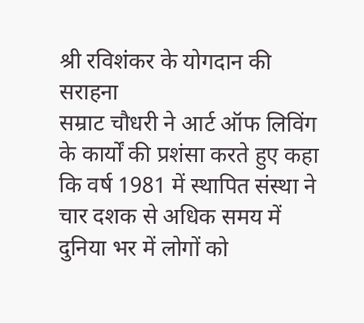श्री रविशंकर के योगदान की सराहना
सम्राट चौधरी ने आर्ट ऑफ लिविंग के कार्यों की प्रशंसा करते हुए कहा कि वर्ष 1981 में स्थापित संस्था ने चार दशक से अधिक समय में दुनिया भर में लोगों को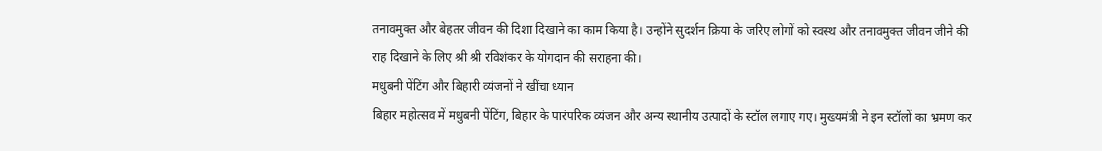तनावमुक्त और बेहतर जीवन की दिशा दिखाने का काम किया है। उन्होंने सुदर्शन क्रिया के जरिए लोगों को स्वस्थ और तनावमुक्त जीवन जीने की राह दिखाने के लिए श्री श्री रविशंकर के योगदान की सराहना की।
मधुबनी पेंटिंग और बिहारी व्यंजनों ने खींचा ध्यान
बिहार महोत्सव में मधुबनी पेंटिंग, बिहार के पारंपरिक व्यंजन और अन्य स्थानीय उत्पादों के स्टॉल लगाए गए। मुख्यमंत्री ने इन स्टॉलों का भ्रमण कर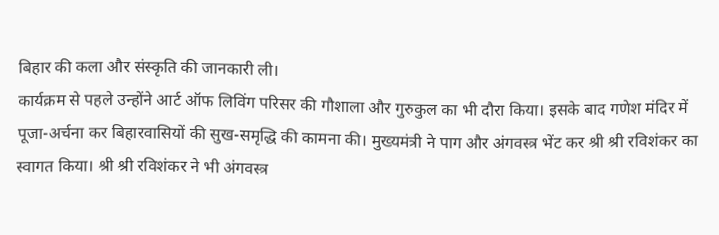बिहार की कला और संस्कृति की जानकारी ली।
कार्यक्रम से पहले उन्होंने आर्ट ऑफ लिविंग परिसर की गौशाला और गुरुकुल का भी दौरा किया। इसके बाद गणेश मंदिर में पूजा-अर्चना कर बिहारवासियों की सुख-समृद्धि की कामना की। मुख्यमंत्री ने पाग और अंगवस्त्र भेंट कर श्री श्री रविशंकर का स्वागत किया। श्री श्री रविशंकर ने भी अंगवस्त्र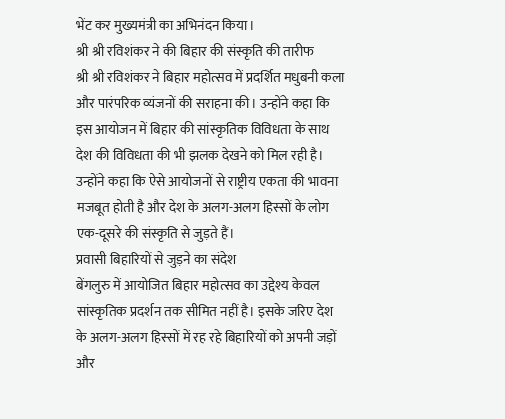भेंट कर मुख्यमंत्री का अभिनंदन किया।
श्री श्री रविशंकर ने की बिहार की संस्कृति की तारीफ
श्री श्री रविशंकर ने बिहार महोत्सव में प्रदर्शित मधुबनी कला और पारंपरिक व्यंजनों की सराहना की। उन्होंने कहा कि इस आयोजन में बिहार की सांस्कृतिक विविधता के साथ देश की विविधता की भी झलक देखने को मिल रही है। उन्होंने कहा कि ऐसे आयोजनों से राष्ट्रीय एकता की भावना मजबूत होती है और देश के अलग-अलग हिस्सों के लोग एक-दूसरे की संस्कृति से जुड़ते हैं।
प्रवासी बिहारियों से जुड़ने का संदेश
बेंगलुरु में आयोजित बिहार महोत्सव का उद्देश्य केवल सांस्कृतिक प्रदर्शन तक सीमित नहीं है। इसके जरिए देश के अलग-अलग हिस्सों में रह रहे बिहारियों को अपनी जड़ों और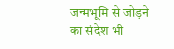जन्मभूमि से जोड़ने का संदेश भी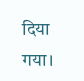दिया गया।